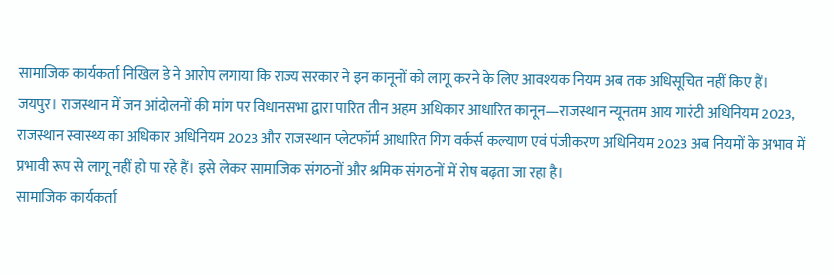सामाजिक कार्यकर्ता निखिल डे ने आरोप लगाया कि राज्य सरकार ने इन कानूनों को लागू करने के लिए आवश्यक नियम अब तक अधिसूचित नहीं किए हैं।
जयपुर। राजस्थान में जन आंदोलनों की मांग पर विधानसभा द्वारा पारित तीन अहम अधिकार आधारित कानून—राजस्थान न्यूनतम आय गारंटी अधिनियम 2023, राजस्थान स्वास्थ्य का अधिकार अधिनियम 2023 और राजस्थान प्लेटफॉर्म आधारित गिग वर्कर्स कल्याण एवं पंजीकरण अधिनियम 2023 अब नियमों के अभाव में प्रभावी रूप से लागू नहीं हो पा रहे हैं। इसे लेकर सामाजिक संगठनों और श्रमिक संगठनों में रोष बढ़ता जा रहा है।
सामाजिक कार्यकर्ता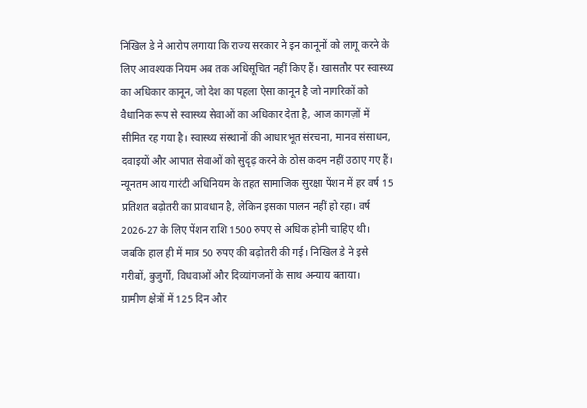निखिल डे ने आरोप लगाया कि राज्य सरकार ने इन कानूनों को लागू करने के लिए आवश्यक नियम अब तक अधिसूचित नहीं किए हैं। खासतौर पर स्वास्थ्य का अधिकार कानून, जो देश का पहला ऐसा कानून है जो नागरिकों को वैधानिक रूप से स्वास्थ्य सेवाओं का अधिकार देता है, आज कागज़ों में सीमित रह गया है। स्वास्थ्य संस्थानों की आधारभूत संरचना, मानव संसाधन, दवाइयों और आपात सेवाओं को सुदृढ़ करने के ठोस कदम नहीं उठाए गए हैं।
न्यूनतम आय गारंटी अधिनियम के तहत सामाजिक सुरक्षा पेंशन में हर वर्ष 15 प्रतिशत बढ़ोतरी का प्रावधान है, लेकिन इसका पालन नहीं हो रहा। वर्ष 2026-27 के लिए पेंशन राशि 1500 रुपए से अधिक होनी चाहिए थी। जबकि हाल ही में मात्र 50 रुपए की बढ़ोतरी की गई। निखिल डे ने इसे गरीबों, बुजुर्गों, विधवाओं और दिव्यांगजनों के साथ अन्याय बताया।
ग्रामीण क्षेत्रों में 125 दिन और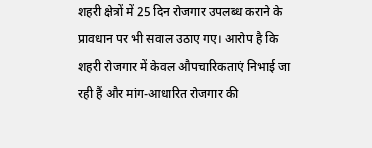शहरी क्षेत्रों में 25 दिन रोजगार उपलब्ध कराने के प्रावधान पर भी सवाल उठाए गए। आरोप है कि शहरी रोजगार में केवल औपचारिकताएं निभाई जा रही हैं और मांग-आधारित रोजगार की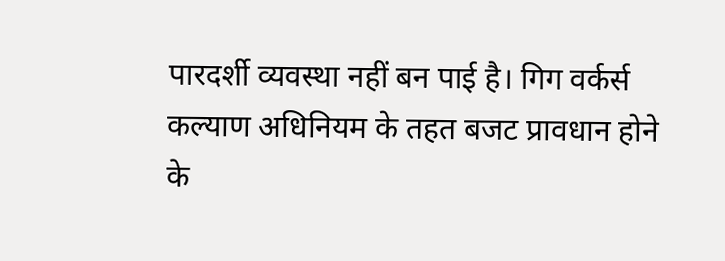पारदर्शी व्यवस्था नहीं बन पाई है। गिग वर्कर्स कल्याण अधिनियम के तहत बजट प्रावधान होने के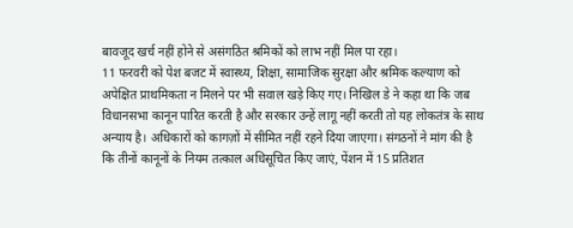बावजूद खर्च नहीं होने से असंगठित श्रमिकों को लाभ नहीं मिल पा रहा।
11 फरवरी को पेश बजट में स्वास्थ्य, शिक्षा, सामाजिक सुरक्षा और श्रमिक कल्याण को अपेक्षित प्राथमिकता न मिलने पर भी सवाल खड़े किए गए। निखिल डे ने कहा था कि जब विधानसभा कानून पारित करती है और सरकार उन्हें लागू नहीं करती तो यह लोकतंत्र के साथ अन्याय है। अधिकारों को कागज़ों में सीमित नहीं रहने दिया जाएगा। संगठनों ने मांग की है कि तीनों कानूनों के नियम तत्काल अधिसूचित किए जाएं, पेंशन में 15 प्रतिशत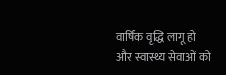वार्षिक वृद्धि लागू हो और स्वास्थ्य सेवाओं को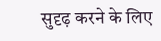सुदृढ़ करने के लिए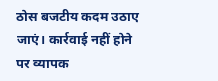ठोस बजटीय कदम उठाए जाएं। कार्रवाई नहीं होने पर व्यापक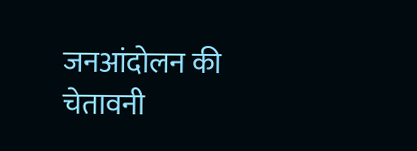जनआंदोलन की चेतावनी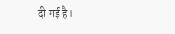दी गई है।